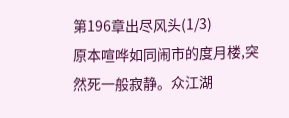第196章出尽风头(1/3)
原本喧哗如同闹市的度月楼,突然死一般寂静。众江湖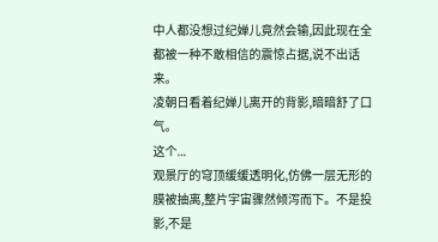中人都没想过纪婵儿竟然会输,因此现在全都被一种不敢相信的震惊占据,说不出话来。
凌朝日看着纪婵儿离开的背影,暗暗舒了口气。
这个...
观景厅的穹顶缓缓透明化,仿佛一层无形的膜被抽离,整片宇宙骤然倾泻而下。不是投影,不是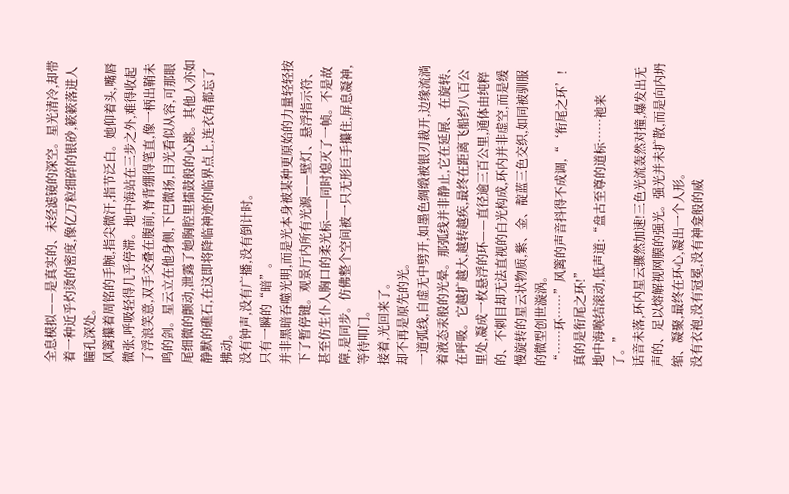全息模拟——是真实的、未经滤镜的深空。星光清冷,却带着一种近乎灼烫的密度,像亿万粒细碎的银砂,簌簌落进人瞳孔深处。
风篱攥着周铭的手腕,指尖微汗,指节泛白。她仰着头,嘴唇微张,呼吸轻得几乎停滞。地中海站在三步之外,难得收起了浮浪笑意,双手交叠在腹前,脊背绷得笔直,像一柄出鞘未鸣的剑。星云立在他身侧,下巴微扬,目光看似从容,可那眼尾细微的颤动,泄露了她胸腔里擂鼓般的心跳。其他人亦如静默的礁石,在这即将降临神迹的临界点上,连衣角都忘了拂动。
没有钟声,没有广播,没有倒计时。
只有一瞬的“暗”。
并非黑暗吞噬光明,而是光本身被某种更原始的力量轻轻按下了暂停键。观景厅内所有光源——壁灯、悬浮指示符、甚至仿生仆人胸口的柔光标——同时熄灭了一帧。不是故障,是同步。仿佛整个空间被一只无形巨手攥住,屏息凝神,等待叩门。
接着,光回来了。
却不再是原先的光。
一道弧线,自虚无中劈开,如墨色绸缎被银刃裁开,边缘流淌着液态汞般的光晕。那弧线并非静止,它在延展、在旋转、在呼吸。它越扩越大,越转越疾,最终在距离飞船约八百公里处,凝成一枚悬浮的环——直径逾三百公里,通体由纯粹的、不刺目却无法直视的白光构成,环内并非虚空,而是缓慢旋转的星云状物质,紫、金、靛蓝三色交织,如同被驯服的微型创世漩涡。
“……环……”风篱的声音抖得不成调,“‘衔尾之环’!真的是衔尾之环!”
地中海喉结滚动,低声道:“盘古至尊的道标……祂来了。”
话音未落,环内星云骤然加速!三色光流轰然对撞,爆发出无声的、足以熔解视网膜的强光。强光并未扩散,而是向内坍缩、凝聚,最终在环心,凝出一个人形。
没有衣袍,没有冠冕,没有神龛般的威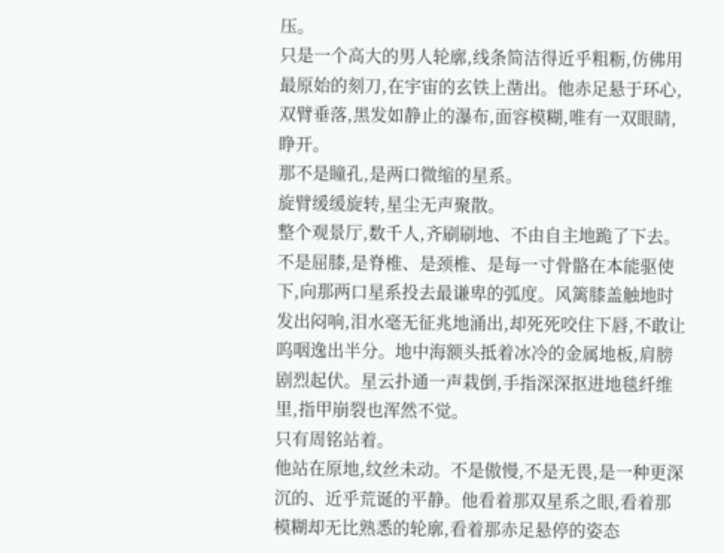压。
只是一个高大的男人轮廓,线条简洁得近乎粗粝,仿佛用最原始的刻刀,在宇宙的玄铁上凿出。他赤足悬于环心,双臂垂落,黑发如静止的瀑布,面容模糊,唯有一双眼睛,睁开。
那不是瞳孔,是两口微缩的星系。
旋臂缓缓旋转,星尘无声聚散。
整个观景厅,数千人,齐刷刷地、不由自主地跪了下去。不是屈膝,是脊椎、是颈椎、是每一寸骨骼在本能驱使下,向那两口星系投去最谦卑的弧度。风篱膝盖触地时发出闷响,泪水毫无征兆地涌出,却死死咬住下唇,不敢让呜咽逸出半分。地中海额头抵着冰冷的金属地板,肩膀剧烈起伏。星云扑通一声栽倒,手指深深抠进地毯纤维里,指甲崩裂也浑然不觉。
只有周铭站着。
他站在原地,纹丝未动。不是傲慢,不是无畏,是一种更深沉的、近乎荒诞的平静。他看着那双星系之眼,看着那模糊却无比熟悉的轮廓,看着那赤足悬停的姿态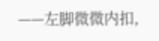——左脚微微内扣,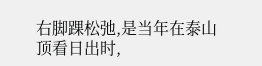右脚踝松弛,是当年在泰山顶看日出时,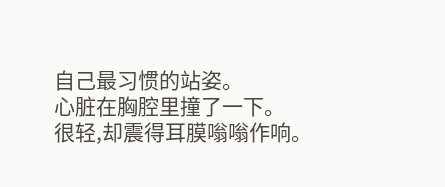自己最习惯的站姿。
心脏在胸腔里撞了一下。
很轻,却震得耳膜嗡嗡作响。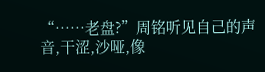“……老盘?”周铭听见自己的声音,干涩,沙哑,像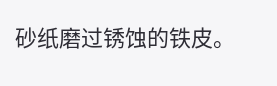砂纸磨过锈蚀的铁皮。